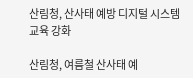산림청, 산사태 예방 디지털 시스템 교육 강화

산림청, 여름철 산사태 예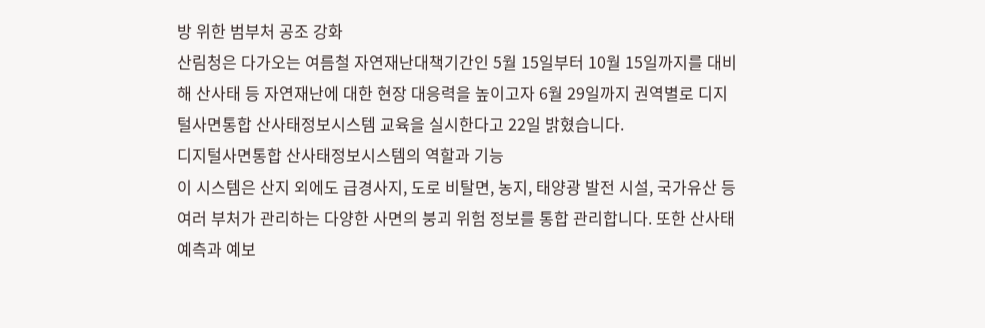방 위한 범부처 공조 강화
산림청은 다가오는 여름철 자연재난대책기간인 5월 15일부터 10월 15일까지를 대비해 산사태 등 자연재난에 대한 현장 대응력을 높이고자 6월 29일까지 권역별로 디지털사면통합 산사태정보시스템 교육을 실시한다고 22일 밝혔습니다.
디지털사면통합 산사태정보시스템의 역할과 기능
이 시스템은 산지 외에도 급경사지, 도로 비탈면, 농지, 태양광 발전 시설, 국가유산 등 여러 부처가 관리하는 다양한 사면의 붕괴 위험 정보를 통합 관리합니다. 또한 산사태 예측과 예보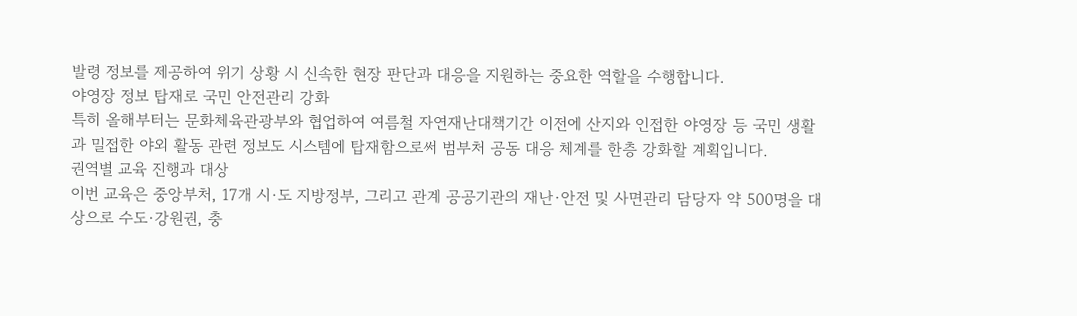발령 정보를 제공하여 위기 상황 시 신속한 현장 판단과 대응을 지원하는 중요한 역할을 수행합니다.
야영장 정보 탑재로 국민 안전관리 강화
특히 올해부터는 문화체육관광부와 협업하여 여름철 자연재난대책기간 이전에 산지와 인접한 야영장 등 국민 생활과 밀접한 야외 활동 관련 정보도 시스템에 탑재함으로써 범부처 공동 대응 체계를 한층 강화할 계획입니다.
권역별 교육 진행과 대상
이번 교육은 중앙부처, 17개 시·도 지방정부, 그리고 관계 공공기관의 재난·안전 및 사면관리 담당자 약 500명을 대상으로 수도·강원권, 충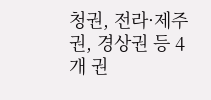청권, 전라·제주권, 경상권 등 4개 권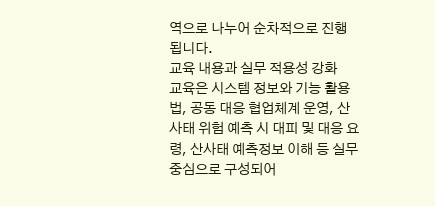역으로 나누어 순차적으로 진행됩니다.
교육 내용과 실무 적용성 강화
교육은 시스템 정보와 기능 활용법, 공동 대응 협업체계 운영, 산사태 위험 예측 시 대피 및 대응 요령, 산사태 예측정보 이해 등 실무 중심으로 구성되어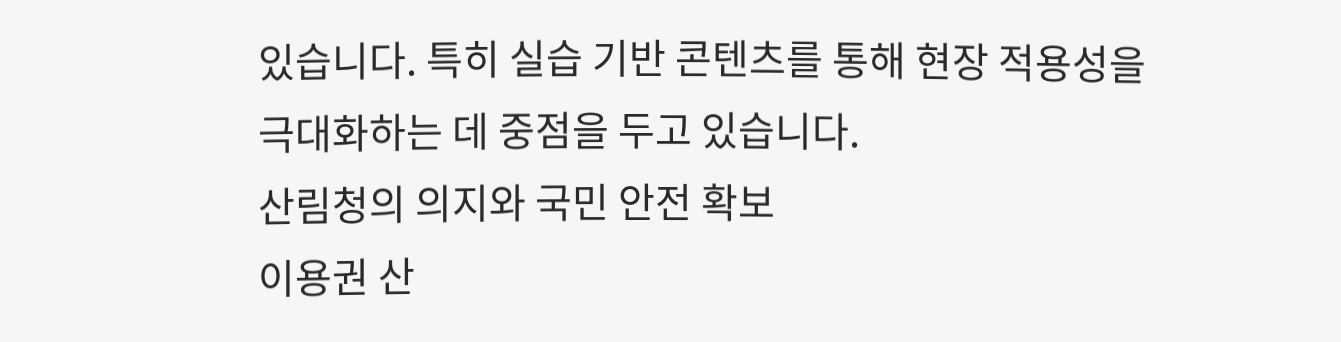있습니다. 특히 실습 기반 콘텐츠를 통해 현장 적용성을 극대화하는 데 중점을 두고 있습니다.
산림청의 의지와 국민 안전 확보
이용권 산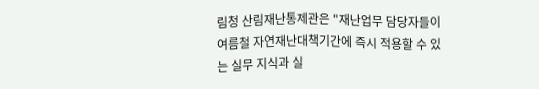림청 산림재난통제관은 "재난업무 담당자들이 여름철 자연재난대책기간에 즉시 적용할 수 있는 실무 지식과 실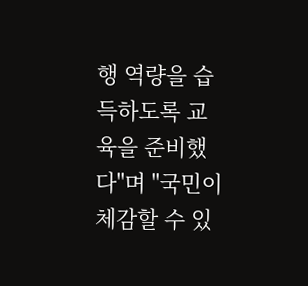행 역량을 습득하도록 교육을 준비했다"며 "국민이 체감할 수 있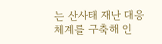는 산사태 재난 대응체계를 구축해 인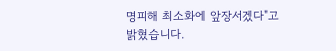명피해 최소화에 앞장서겠다"고 밝혔습니다.